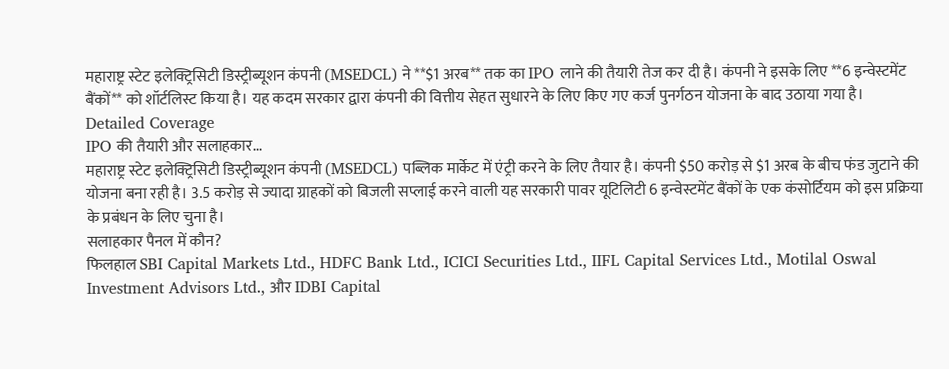महाराष्ट्र स्टेट इलेक्ट्रिसिटी डिस्ट्रीब्यूशन कंपनी (MSEDCL) ने **$1 अरब** तक का IPO लाने की तैयारी तेज कर दी है। कंपनी ने इसके लिए **6 इन्वेस्टमेंट बैंकों** को शॉर्टलिस्ट किया है। यह कदम सरकार द्वारा कंपनी की वित्तीय सेहत सुधारने के लिए किए गए कर्ज पुनर्गठन योजना के बाद उठाया गया है।
Detailed Coverage
IPO की तैयारी और सलाहकार...
महाराष्ट्र स्टेट इलेक्ट्रिसिटी डिस्ट्रीब्यूशन कंपनी (MSEDCL) पब्लिक मार्केट में एंट्री करने के लिए तैयार है। कंपनी $50 करोड़ से $1 अरब के बीच फंड जुटाने की योजना बना रही है। 3.5 करोड़ से ज्यादा ग्राहकों को बिजली सप्लाई करने वाली यह सरकारी पावर यूटिलिटी 6 इन्वेस्टमेंट बैंकों के एक कंसोर्टियम को इस प्रक्रिया के प्रबंधन के लिए चुना है।
सलाहकार पैनल में कौन?
फिलहाल SBI Capital Markets Ltd., HDFC Bank Ltd., ICICI Securities Ltd., IIFL Capital Services Ltd., Motilal Oswal Investment Advisors Ltd., और IDBI Capital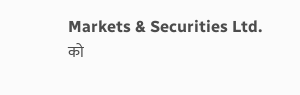Markets & Securities Ltd. को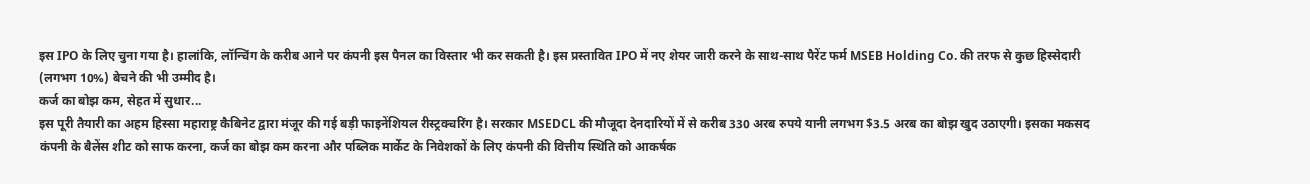इस IPO के लिए चुना गया है। हालांकि, लॉन्चिंग के करीब आने पर कंपनी इस पैनल का विस्तार भी कर सकती है। इस प्रस्तावित IPO में नए शेयर जारी करने के साथ-साथ पैरेंट फर्म MSEB Holding Co. की तरफ से कुछ हिस्सेदारी (लगभग 10%) बेचने की भी उम्मीद है।
कर्ज का बोझ कम, सेहत में सुधार...
इस पूरी तैयारी का अहम हिस्सा महाराष्ट्र कैबिनेट द्वारा मंजूर की गई बड़ी फाइनेंशियल रीस्ट्रक्चरिंग है। सरकार MSEDCL की मौजूदा देनदारियों में से करीब 330 अरब रुपये यानी लगभग $3.5 अरब का बोझ खुद उठाएगी। इसका मकसद कंपनी के बैलेंस शीट को साफ करना, कर्ज का बोझ कम करना और पब्लिक मार्केट के निवेशकों के लिए कंपनी की वित्तीय स्थिति को आकर्षक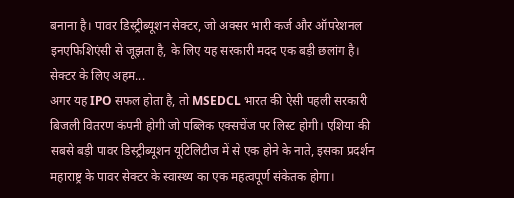बनाना है। पावर डिस्ट्रीब्यूशन सेक्टर, जो अक्सर भारी कर्ज और ऑपरेशनल इनएफिशिएंसी से जूझता है, के लिए यह सरकारी मदद एक बड़ी छलांग है।
सेक्टर के लिए अहम...
अगर यह IPO सफल होता है, तो MSEDCL भारत की ऐसी पहली सरकारी बिजली वितरण कंपनी होगी जो पब्लिक एक्सचेंज पर लिस्ट होगी। एशिया की सबसे बड़ी पावर डिस्ट्रीब्यूशन यूटिलिटीज में से एक होने के नाते, इसका प्रदर्शन महाराष्ट्र के पावर सेक्टर के स्वास्थ्य का एक महत्वपूर्ण संकेतक होगा।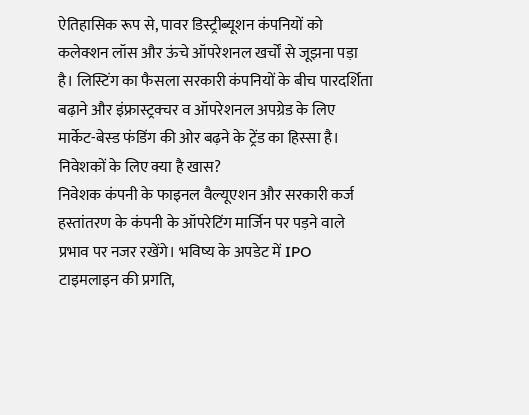ऐतिहासिक रूप से, पावर डिस्ट्रीब्यूशन कंपनियों को कलेक्शन लॉस और ऊंचे ऑपरेशनल खर्चों से जूझना पड़ा है। लिस्टिंग का फैसला सरकारी कंपनियों के बीच पारदर्शिता बढ़ाने और इंफ्रास्ट्रक्चर व ऑपरेशनल अपग्रेड के लिए मार्केट-बेस्ड फंडिंग की ओर बढ़ने के ट्रेंड का हिस्सा है।
निवेशकों के लिए क्या है खास?
निवेशक कंपनी के फाइनल वैल्यूएशन और सरकारी कर्ज हस्तांतरण के कंपनी के ऑपरेटिंग मार्जिन पर पड़ने वाले प्रभाव पर नजर रखेंगे। भविष्य के अपडेट में IPO टाइमलाइन की प्रगति,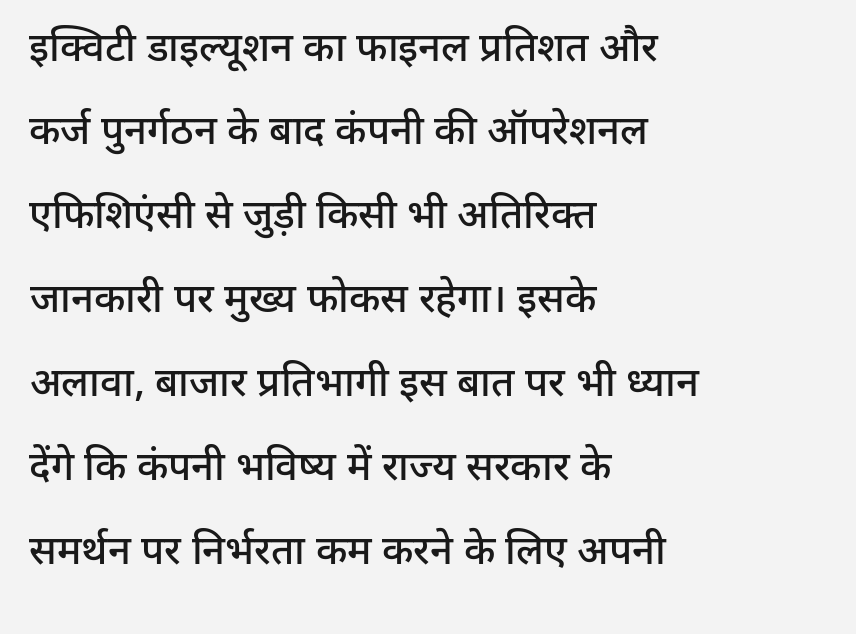इक्विटी डाइल्यूशन का फाइनल प्रतिशत और कर्ज पुनर्गठन के बाद कंपनी की ऑपरेशनल एफिशिएंसी से जुड़ी किसी भी अतिरिक्त जानकारी पर मुख्य फोकस रहेगा। इसके अलावा, बाजार प्रतिभागी इस बात पर भी ध्यान देंगे कि कंपनी भविष्य में राज्य सरकार के समर्थन पर निर्भरता कम करने के लिए अपनी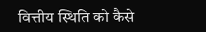वित्तीय स्थिति को कैसे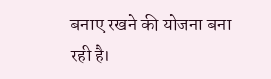बनाए रखने की योजना बना रही है।